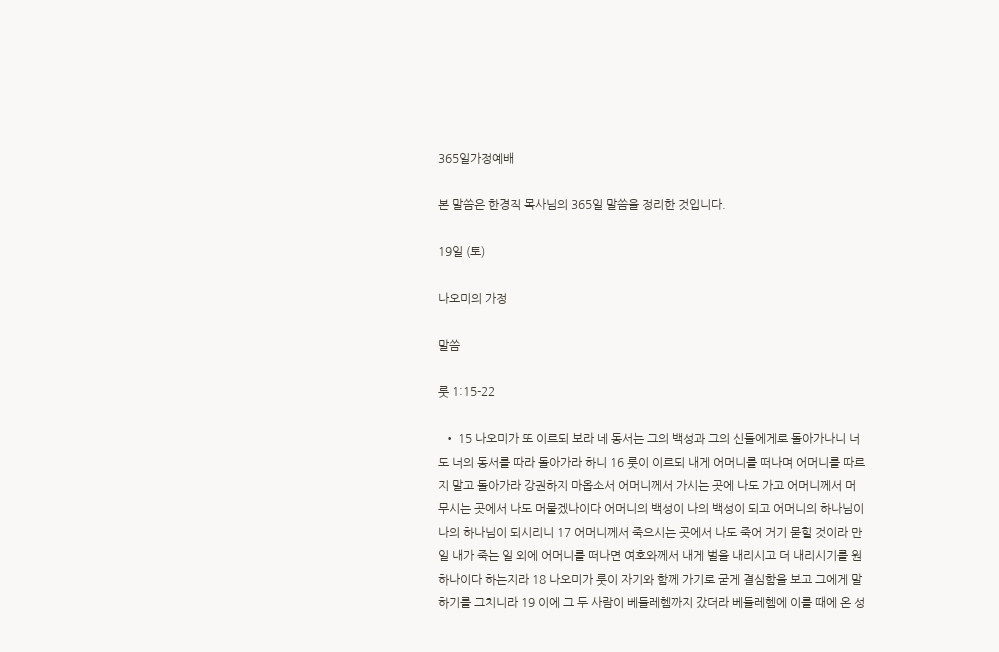365일가정예배

본 말씀은 한경직 목사님의 365일 말씀을 정리한 것입니다.

19일 (토)

나오미의 가정

말씀

룻 1:15-22

  • 15 나오미가 또 이르되 보라 네 동서는 그의 백성과 그의 신들에게로 돌아가나니 너도 너의 동서를 따라 돌아가라 하니 16 룻이 이르되 내게 어머니를 떠나며 어머니를 따르지 말고 돌아가라 강권하지 마옵소서 어머니께서 가시는 곳에 나도 가고 어머니께서 머무시는 곳에서 나도 머물겠나이다 어머니의 백성이 나의 백성이 되고 어머니의 하나님이 나의 하나님이 되시리니 17 어머니께서 죽으시는 곳에서 나도 죽어 거기 묻힐 것이라 만일 내가 죽는 일 외에 어머니를 떠나면 여호와께서 내게 벌을 내리시고 더 내리시기를 원하나이다 하는지라 18 나오미가 룻이 자기와 함께 가기로 굳게 결심함을 보고 그에게 말하기를 그치니라 19 이에 그 두 사람이 베들레헴까지 갔더라 베들레헴에 이를 때에 온 성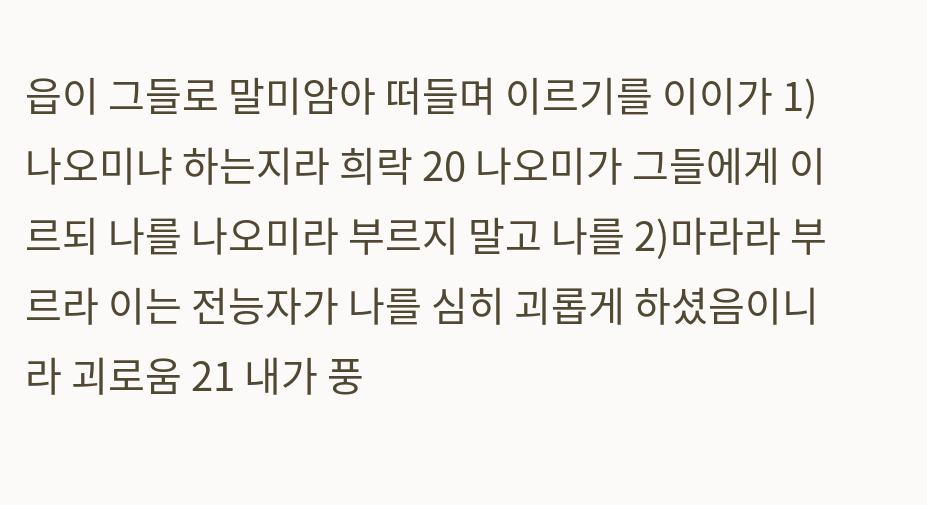읍이 그들로 말미암아 떠들며 이르기를 이이가 1)나오미냐 하는지라 희락 20 나오미가 그들에게 이르되 나를 나오미라 부르지 말고 나를 2)마라라 부르라 이는 전능자가 나를 심히 괴롭게 하셨음이니라 괴로움 21 내가 풍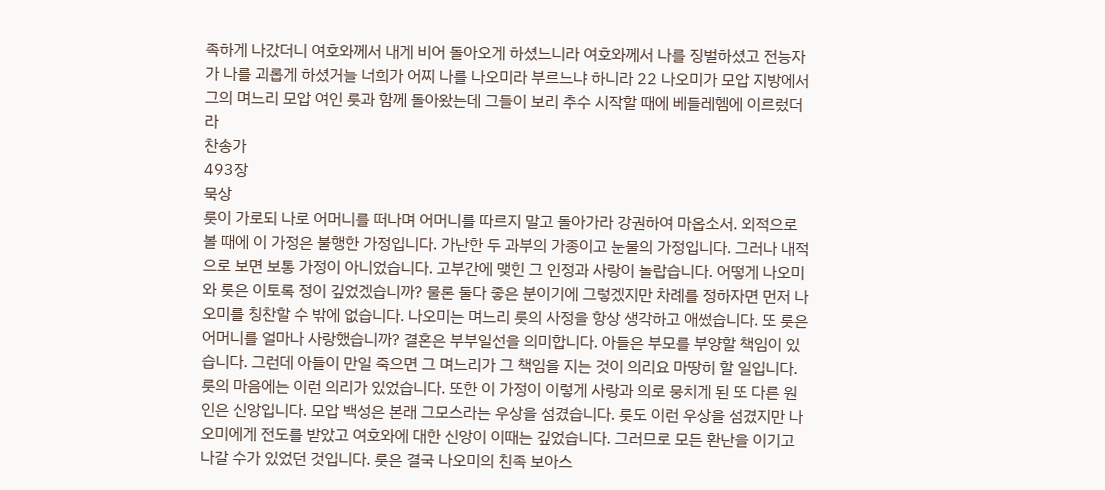족하게 나갔더니 여호와께서 내게 비어 돌아오게 하셨느니라 여호와께서 나를 징벌하셨고 전능자가 나를 괴롭게 하셨거늘 너희가 어찌 나를 나오미라 부르느냐 하니라 22 나오미가 모압 지방에서 그의 며느리 모압 여인 룻과 함께 돌아왔는데 그들이 보리 추수 시작할 때에 베들레헴에 이르렀더라
찬송가
493장
묵상
룻이 가로되 나로 어머니를 떠나며 어머니를 따르지 말고 돌아가라 강권하여 마옵소서. 외적으로 볼 때에 이 가정은 불행한 가정입니다. 가난한 두 과부의 가종이고 눈물의 가정입니다. 그러나 내적으로 보면 보통 가정이 아니었습니다. 고부간에 맺힌 그 인정과 사랑이 놀랍습니다. 어떻게 나오미와 룻은 이토록 정이 깊었겠습니까? 물론 둘다 좋은 분이기에 그렇겠지만 차례를 정하자면 먼저 나오미를 칭찬할 수 밖에 없습니다. 나오미는 며느리 룻의 사정을 항상 생각하고 애썼습니다. 또 룻은 어머니를 얼마나 사랑했습니까? 결혼은 부부일선을 의미합니다. 아들은 부모를 부양할 책임이 있습니다. 그런데 아들이 만일 죽으면 그 며느리가 그 책임을 지는 것이 의리요 마땅히 할 일입니다. 룻의 마음에는 이런 의리가 있었습니다. 또한 이 가정이 이렇게 사랑과 의로 뭉치게 된 또 다른 원인은 신앙입니다. 모압 백성은 본래 그모스라는 우상을 섬겼습니다. 룻도 이런 우상을 섬겼지만 나오미에게 전도를 받았고 여호와에 대한 신앙이 이때는 깊었습니다. 그러므로 모든 환난을 이기고 나갈 수가 있었던 것입니다. 룻은 결국 나오미의 친족 보아스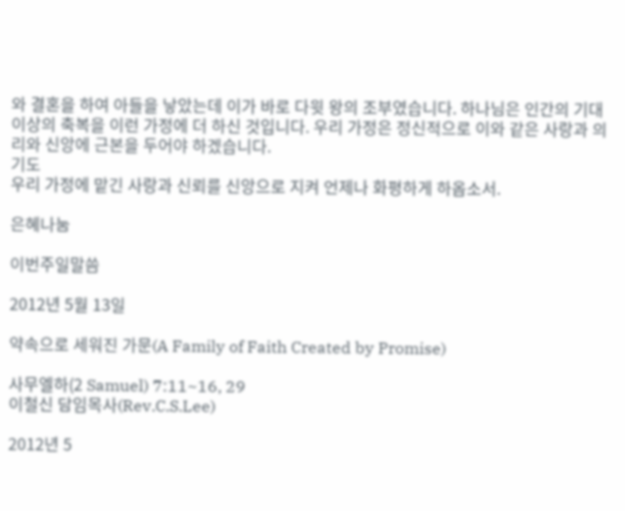와 결혼을 하여 아들을 낳았는데 이가 바로 다윗 왕의 조부였습니다. 하나님은 인간의 기대 이상의 축복을 이런 가정에 더 하신 것입니다. 우리 가정은 정신적으로 이와 같은 사랑과 의리와 신앙에 근본을 두어야 하겠습니다.
기도
우리 가정에 맡긴 사랑과 신뢰를 신앙으로 지켜 언제나 화평하게 하옵소서.

은혜나눔

이번주일말씀

2012년 5월 13일

약속으로 세워진 가문(A Family of Faith Created by Promise)

사무엘하(2 Samuel) 7:11~16, 29
이철신 담임목사(Rev.C.S.Lee)

2012년 5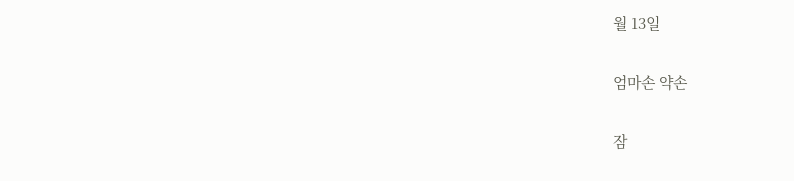월 13일

엄마손 약손

잠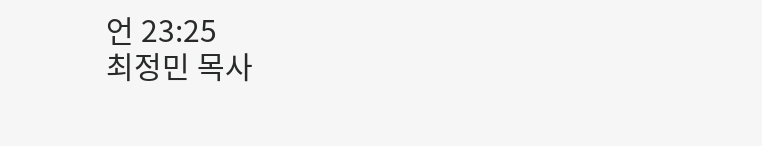언 23:25
최정민 목사